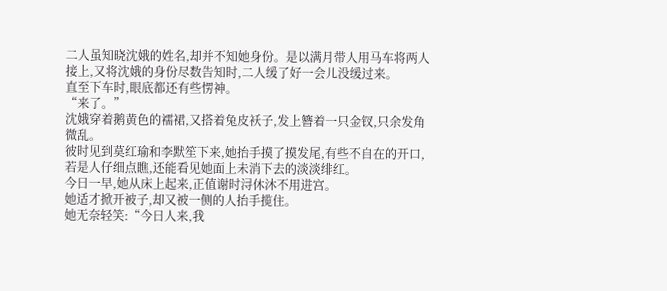二人虽知晓沈娥的姓名,却并不知她身份。是以满月带人用马车将两人接上,又将沈娥的身份尽数告知时,二人缓了好一会儿没缓过来。
直至下车时,眼底都还有些愣神。
“来了。”
沈娥穿着鹅黄色的襦裙,又搭着兔皮袄子,发上簪着一只金钗,只余发角微乱。
彼时见到莫红瑜和李默笙下来,她抬手摸了摸发尾,有些不自在的开口,若是人仔细点瞧,还能看见她面上未消下去的淡淡绯红。
今日一早,她从床上起来,正值谢时浔休沐不用进宫。
她适才掀开被子,却又被一侧的人抬手揽住。
她无奈轻笑:“今日人来,我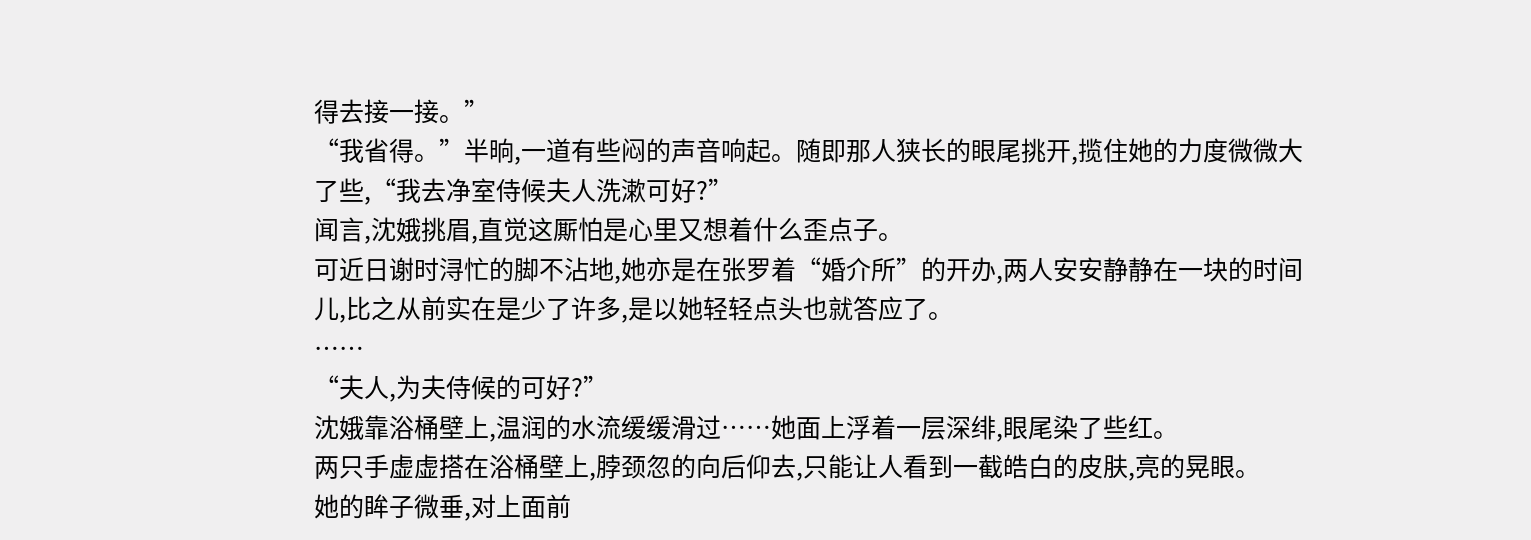得去接一接。”
“我省得。”半晌,一道有些闷的声音响起。随即那人狭长的眼尾挑开,揽住她的力度微微大了些,“我去净室侍候夫人洗漱可好?”
闻言,沈娥挑眉,直觉这厮怕是心里又想着什么歪点子。
可近日谢时浔忙的脚不沾地,她亦是在张罗着“婚介所”的开办,两人安安静静在一块的时间儿,比之从前实在是少了许多,是以她轻轻点头也就答应了。
……
“夫人,为夫侍候的可好?”
沈娥靠浴桶壁上,温润的水流缓缓滑过……她面上浮着一层深绯,眼尾染了些红。
两只手虚虚搭在浴桶壁上,脖颈忽的向后仰去,只能让人看到一截皓白的皮肤,亮的晃眼。
她的眸子微垂,对上面前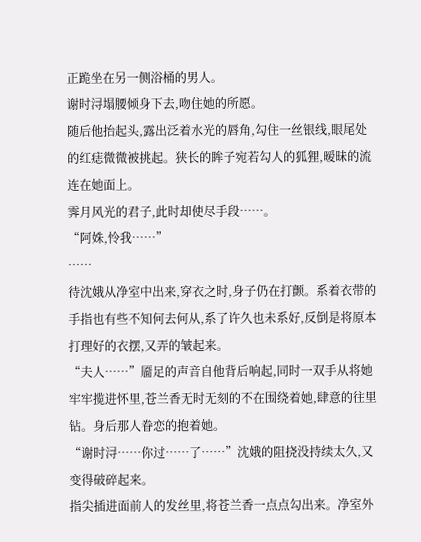正跪坐在另一侧浴桶的男人。
谢时浔塌腰倾身下去,吻住她的所愿。
随后他抬起头,露出泛着水光的唇角,勾住一丝银线,眼尾处的红痣微微被挑起。狭长的眸子宛若勾人的狐狸,暧昧的流连在她面上。
霁月风光的君子,此时却使尽手段……。
“阿姝,怜我……”
……
待沈娥从净室中出来,穿衣之时,身子仍在打颤。系着衣带的手指也有些不知何去何从,系了许久也未系好,反倒是将原本打理好的衣摆,又弄的皱起来。
“夫人……”靥足的声音自他背后响起,同时一双手从将她牢牢揽进怀里,苍兰香无时无刻的不在围绕着她,肆意的往里钻。身后那人眷恋的抱着她。
“谢时浔……你过……了……”沈娥的阻挠没持续太久,又变得破碎起来。
指尖插进面前人的发丝里,将苍兰香一点点勾出来。净室外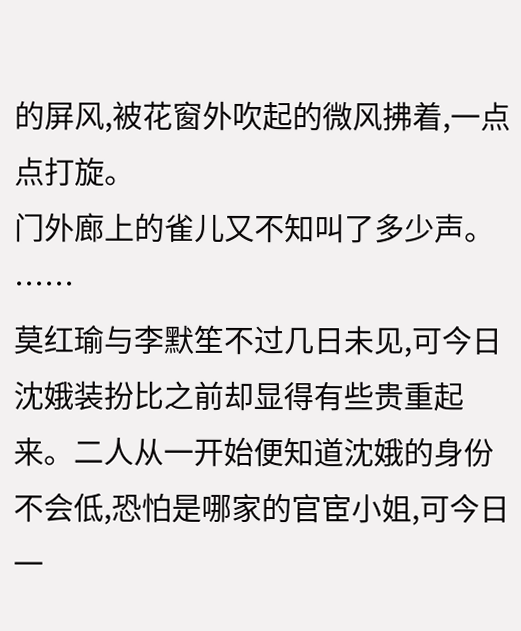的屏风,被花窗外吹起的微风拂着,一点点打旋。
门外廊上的雀儿又不知叫了多少声。
……
莫红瑜与李默笙不过几日未见,可今日沈娥装扮比之前却显得有些贵重起来。二人从一开始便知道沈娥的身份不会低,恐怕是哪家的官宦小姐,可今日一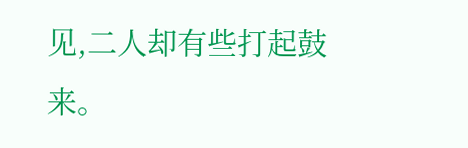见,二人却有些打起鼓来。